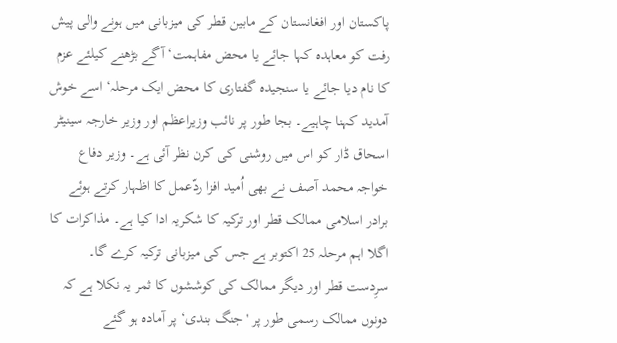پاکستان اور افغانستان کے مابین قطر کی میزبانی میں ہونے والی پیش رفت کو معاہدہ کہا جائے یا محض مفاہمت‘ آگے بڑھنے کیلئے عزم کا نام دیا جائے یا سنجیدہ گفتاری کا محض ایک مرحلہ‘ اسے خوش آمدید کہنا چاہیے۔ بجا طور پر نائب وزیراعظم اور وزیر خارجہ سینیٹر اسحاق ڈار کو اس میں روشنی کی کرن نظر آئی ہے۔ وزیر دفاع خواجہ محمد آصف نے بھی اُمید افزا ردّعمل کا اظہار کرتے ہوئے برادر اسلامی ممالک قطر اور ترکیہ کا شکریہ ادا کیا ہے۔ مذاکرات کا اگلا اہم مرحلہ 25 اکتوبر ہے جس کی میزبانی ترکیہ کرے گا۔
سرِدست قطر اور دیگر ممالک کی کوششوں کا ثمر یہ نکلا ہے کہ دونوں ممالک رسمی طور پر 'جنگ بندی‘ پر آمادہ ہو گئے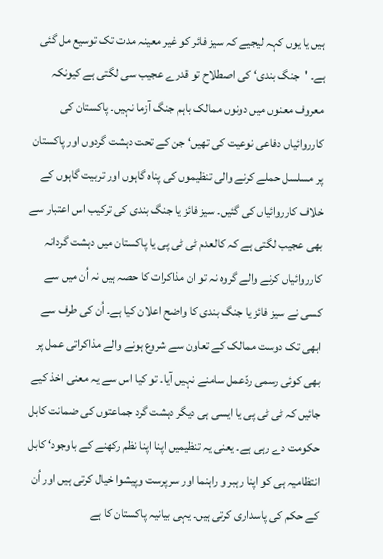ہیں یا یوں کہہ لیجیے کہ سیز فائر کو غیر معینہ مدت تک توسیع مل گئی ہے۔ 'جنگ بندی‘ کی اصطلاح تو قدرے عجیب سی لگتی ہے کیونکہ معروف معنوں میں دونوں ممالک باہم جنگ آزما نہیں۔ پاکستان کی کارروائیاں دفاعی نوعیت کی تھیں‘ جن کے تحت دہشت گردوں اور پاکستان پر مسلسل حملے کرنے والی تنظیموں کی پناہ گاہوں اور تربیت گاہوں کے خلاف کارروائیاں کی گئیں۔ سیز فائز یا جنگ بندی کی ترکیب اس اعتبار سے بھی عجیب لگتی ہے کہ کالعدم ٹی ٹی پی یا پاکستان میں دہشت گردانہ کارروائیاں کرنے والے گروہ نہ تو ان مذاکرات کا حصہ ہیں نہ اُن میں سے کسی نے سیز فائز یا جنگ بندی کا واضح اعلان کیا ہے۔ اُن کی طرف سے ابھی تک دوست ممالک کے تعاون سے شروع ہونے والے مذاکراتی عمل پر بھی کوئی رسمی ردّعمل سامنے نہیں آیا۔ تو کیا اس سے یہ معنی اخذ کیے جائیں کہ ٹی ٹی پی یا ایسی ہی دیگر دہشت گرد جماعتوں کی ضمانت کابل حکومت دے رہی ہے۔ یعنی یہ تنظیمیں اپنا اپنا نظم رکھنے کے باوجود‘ کابل انتظامیہ ہی کو اپنا رہبر و راہنما اور سرپرست وپیشوا خیال کرتی ہیں اور اُن کے حکم کی پاسداری کرتی ہیں۔ یہی بیانیہ پاکستان کا ہے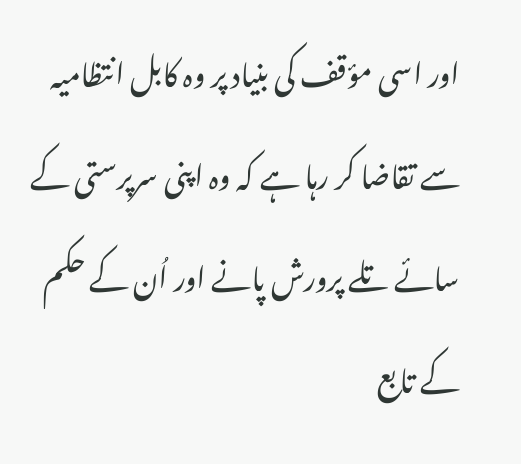اور اسی مؤقف کی بنیاد پر وہ کابل انتظامیہ سے تقاضا کر رہا ہے کہ وہ اپنی سرپرستی کے سائے تلے پرورش پانے اور اُن کے حکم کے تابع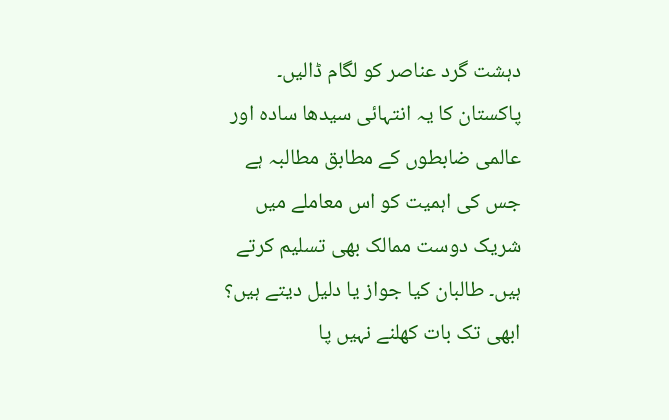دہشت گرد عناصر کو لگام ڈالیں۔
پاکستان کا یہ انتہائی سیدھا سادہ اور عالمی ضابطوں کے مطابق مطالبہ ہے جس کی اہمیت کو اس معاملے میں شریک دوست ممالک بھی تسلیم کرتے ہیں۔ طالبان کیا جواز یا دلیل دیتے ہیں؟ ابھی تک بات کھلنے نہیں پا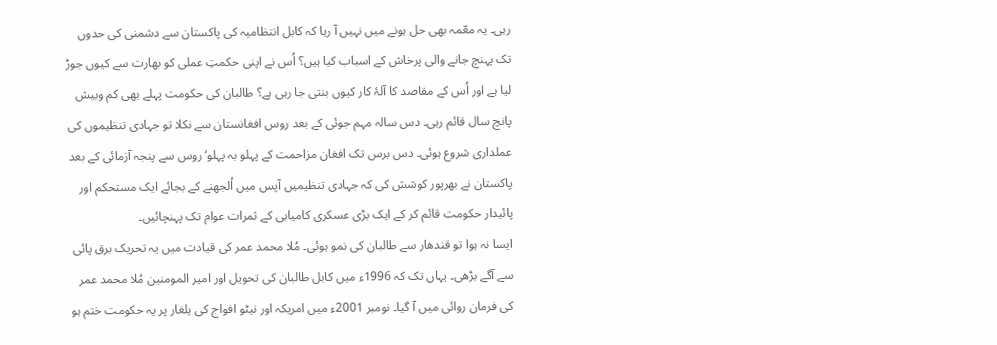رہی۔ یہ معّمہ بھی حل ہونے میں نہیں آ رہا کہ کابل انتظامیہ کی پاکستان سے دشمنی کی حدوں تک پہنچ جانے والی پرخاش کے اسباب کیا ہیں؟ اُس نے اپنی حکمتِ عملی کو بھارت سے کیوں جوڑ لیا ہے اور اُس کے مقاصد کا آلۂ کار کیوں بنتی جا رہی ہے؟ طالبان کی حکومت پہلے بھی کم وبیش پانچ سال قائم رہی۔ دس سالہ مہم جوئی کے بعد روس افغانستان سے نکلا تو جہادی تنظیموں کی عملداری شروع ہوئی۔ دس برس تک افغان مزاحمت کے پہلو بہ پہلو‘ روس سے پنجہ آزمائی کے بعد پاکستان نے بھرپور کوشش کی کہ جہادی تنظیمیں آپس میں اُلجھنے کے بجائے ایک مستحکم اور پائیدار حکومت قائم کر کے ایک بڑی عسکری کامیابی کے ثمرات عوام تک پہنچائیں۔
ایسا نہ ہوا تو قندھار سے طالبان کی نمو ہوئی۔ مُلا محمد عمر کی قیادت میں یہ تحریک برق پائی سے آگے بڑھی۔ یہاں تک کہ 1996ء میں کابل طالبان کی تحویل اور امیر المومنین مُلا محمد عمر کی فرمان روائی میں آ گیا۔ نومبر 2001ء میں امریکہ اور نیٹو افواج کی یلغار پر یہ حکومت ختم ہو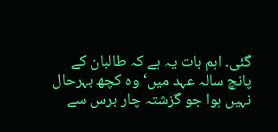گئی۔ اہم بات یہ ہے کہ طالبان کے پانچ سالہ عہد میں‘ وہ کچھ بہرحال نہیں ہوا جو گزشتہ چار برس سے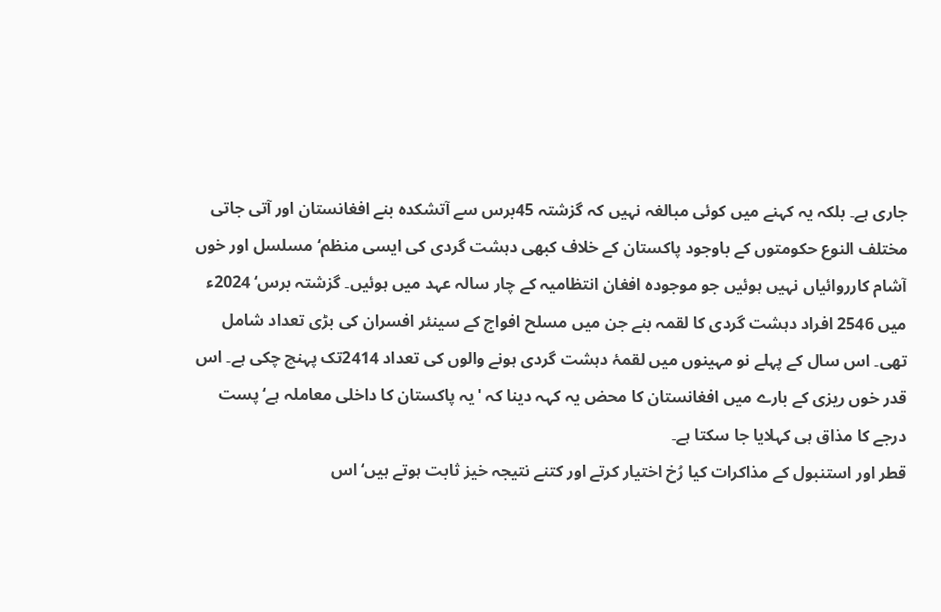جاری ہے۔ بلکہ یہ کہنے میں کوئی مبالغہ نہیں کہ گزشتہ 45برس سے آتشکدہ بنے افغانستان اور آتی جاتی مختلف النوع حکومتوں کے باوجود پاکستان کے خلاف کبھی دہشت گردی کی ایسی منظم‘ مسلسل اور خوں آشام کارروائیاں نہیں ہوئیں جو موجودہ افغان انتظامیہ کے چار سالہ عہد میں ہوئیں۔ گزشتہ برس‘ 2024ء میں 2546 افراد دہشت گردی کا لقمہ بنے جن میں مسلح افواج کے سینئر افسران کی بڑی تعداد شامل تھی۔ اس سال کے پہلے نو مہینوں میں لقمۂ دہشت گردی ہونے والوں کی تعداد 2414تک پہنچ چکی ہے۔ اس قدر خوں ریزی کے بارے میں افغانستان کا محض یہ کہہ دینا کہ 'یہ پاکستان کا داخلی معاملہ ہے‘ پست درجے کا مذاق ہی کہلایا جا سکتا ہے۔
قطر اور استنبول کے مذاکرات کیا رُخ اختیار کرتے اور کتنے نتیجہ خیز ثابت ہوتے ہیں‘ اس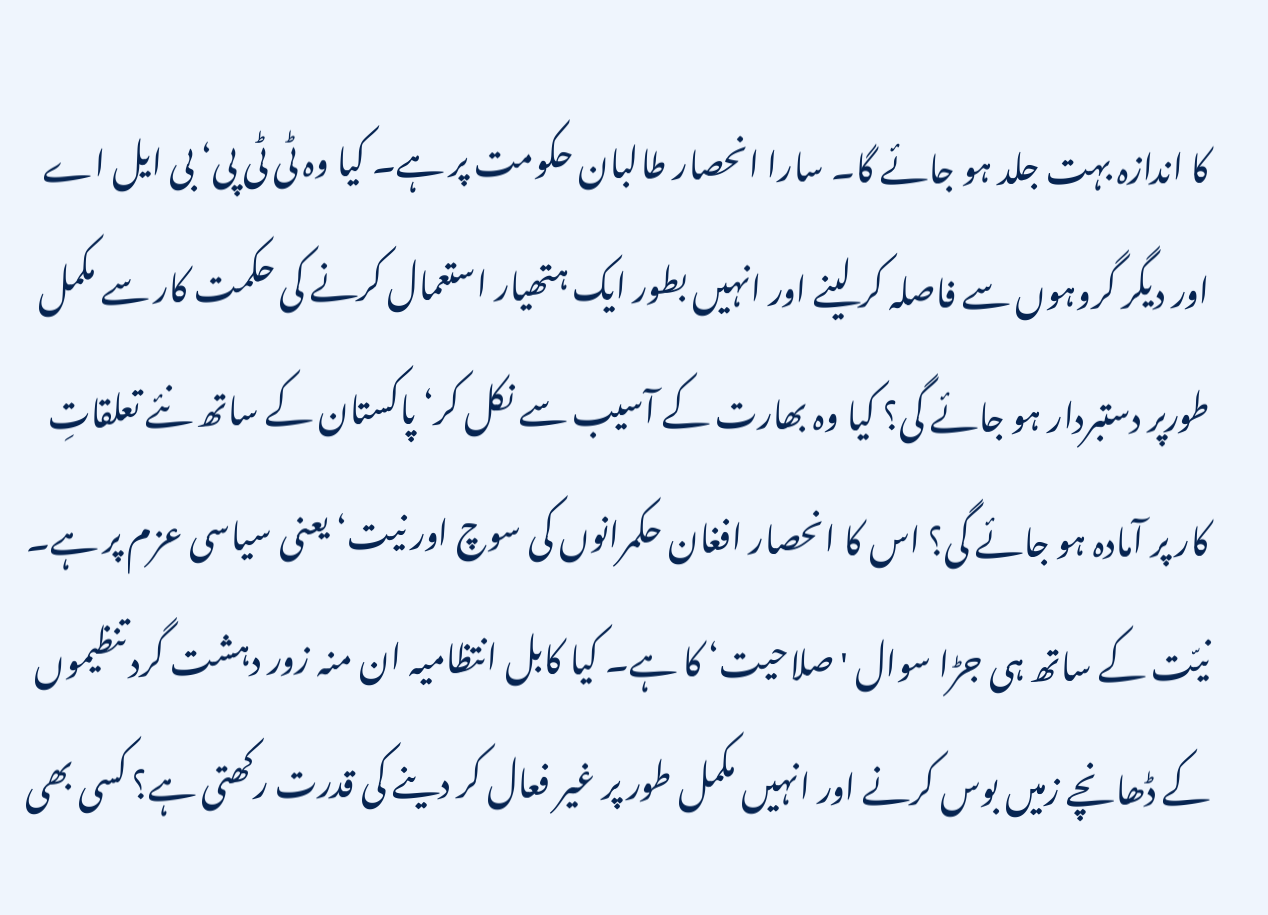کا اندازہ بہت جلد ہو جائے گا۔ سارا انحصار طالبان حکومت پر ہے۔ کیا وہ ٹی ٹی پی‘ بی ایل اے اور دیگر گروہوں سے فاصلہ کر لینے اور انہیں بطور ایک ہتھیار استعمال کرنے کی حکمت کار سے مکمل طورپر دستبردار ہو جائے گی؟ کیا وہ بھارت کے آسیب سے نکل کر‘ پاکستان کے ساتھ نئے تعلقاتِ کار پر آمادہ ہو جائے گی؟ اس کا انحصار افغان حکمرانوں کی سوچ اور نیت‘ یعنی سیاسی عزم پر ہے۔ نیّت کے ساتھ ہی جڑا سوال 'صلاحیت‘ کا ہے۔ کیا کابل انتظامیہ ان منہ زور دہشت گرد تنظیموں کے ڈھانچے زمیں بوس کرنے اور انہیں مکمل طور پر غیر فعال کر دینے کی قدرت رکھتی ہے؟ کسی بھی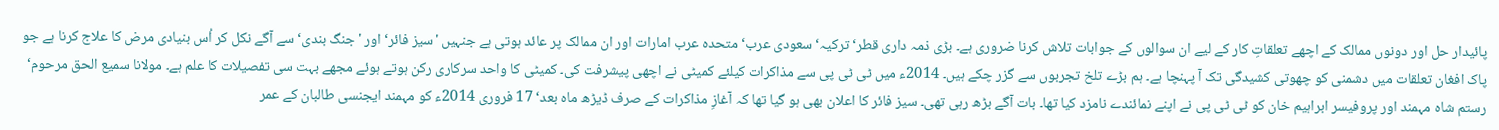پائیدار حل اور دونوں ممالک کے اچھے تعلقاتِ کار کے لیے ان سوالوں کے جوابات تلاش کرنا ضروری ہے۔ بڑی ذمہ داری قطر‘ ترکیہ‘ سعودی عرب‘ متحدہ عرب امارات اور ان ممالک پر عائد ہوتی ہے جنہیں 'سیز فائر‘ اور 'جنگ بندی‘ سے آگے نکل کر اُس بنیادی مرض کا علاج کرنا ہے جو پاک افغان تعلقات میں دشمنی کو چھوتی کشیدگی تک آ پہنچا ہے۔ ہم بڑے تلخ تجربوں سے گزر چکے ہیں۔ 2014ء میں ٹی ٹی پی سے مذاکرات کیلئے کمیٹی نے اچھی پیشرفت کی۔ کمیٹی کا واحد سرکاری رکن ہوتے ہوئے مجھے بہت سی تفصیلات کا علم ہے۔ مولانا سمیع الحق مرحوم‘ رستم شاہ مہمند اور پروفیسر ابراہیم خان کو ٹی ٹی پی نے اپنے نمائندے نامزد کیا تھا۔ بات آگے بڑھ رہی تھی۔ سیز فائر کا اعلان بھی ہو گیا تھا کہ آغازِ مذاکرات کے صرف ڈیڑھ ماہ بعد‘ 17 فروری 2014ء کو مہمند ایجنسی طالبان کے عمر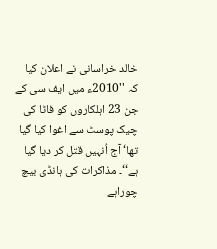خالد خراسانی نے اعلان کیا کہ ''2010ء میں ایف سی کے جن 23 اہلکاروں کو فاٹا کی چیک پوسٹ سے اغوا کیا گیا تھا‘ آج اُنہیں قتل کر دیا گیا ہے‘‘۔ مذاکرات کی ہانڈی بیچ چوراہے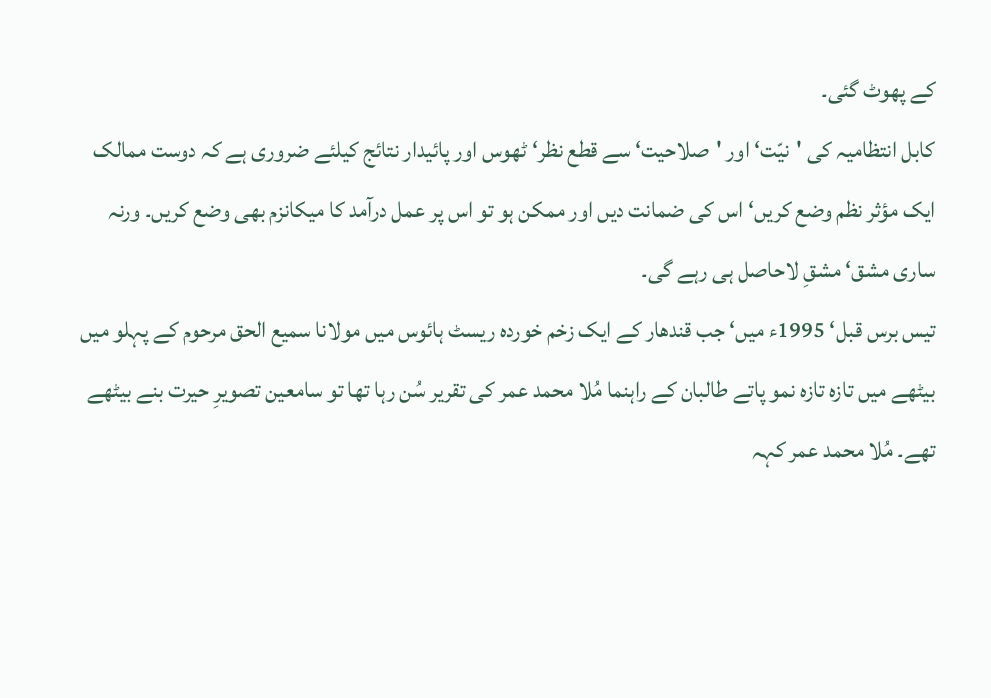کے پھوٹ گئی۔
کابل انتظامیہ کی 'نیّت‘ اور 'صلاحیت‘ سے قطع نظر‘ ٹھوس اور پائیدار نتائج کیلئے ضروری ہے کہ دوست ممالک ایک مؤثر نظم وضع کریں‘ اس کی ضمانت دیں اور ممکن ہو تو اس پر عمل درآمد کا میکانزم بھی وضع کریں۔ ورنہ ساری مشق‘ مشقِ لاحاصل ہی رہے گی۔
تیس برس قبل‘ 1995ء میں‘ جب قندھار کے ایک زخم خوردہ ریسٹ ہائوس میں مولانا سمیع الحق مرحوم کے پہلو میں بیٹھے میں تازہ تازہ نمو پاتے طالبان کے راہنما مُلا محمد عمر کی تقریر سُن رہا تھا تو سامعین تصویرِ حیرت بنے بیٹھے تھے۔ مُلا محمد عمر کہہ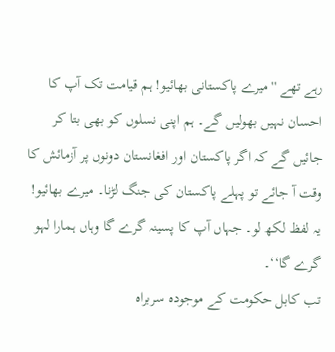رہے تھے ''میرے پاکستانی بھائیو! ہم قیامت تک آپ کا احسان نہیں بھولیں گے۔ ہم اپنی نسلوں کو بھی بتا کر جائیں گے کہ اگر پاکستان اور افغانستان دونوں پر آزمائش کا وقت آ جائے تو پہلے پاکستان کی جنگ لڑنا۔ میرے بھائیو! یہ لفظ لکھ لو۔ جہاں آپ کا پسینہ گرے گا وہاں ہمارا لہو گرے گا‘‘۔
تب کابل حکومت کے موجودہ سربراہ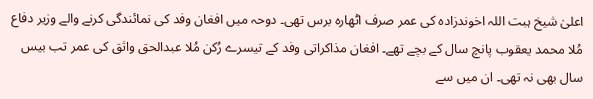اعلیٰ شیخ ہبت اللہ اخوندزادہ کی عمر صرف اٹھارہ برس تھی۔ دوحہ میں افغان وفد کی نمائندگی کرنے والے وزیر دفاع مُلا محمد یعقوب پانچ سال کے بچے تھے۔ افغان مذاکراتی وفد کے تیسرے رُکن مُلا عبدالحق واثق کی عمر تب بیس سال بھی نہ تھی۔ ان میں سے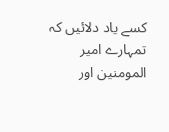کسے یاد دلائیں کہ تمہارے امیر المومنین اور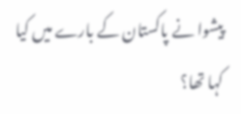پیشوا نے پاکستان کے بارے میں کیا کہا تھا؟